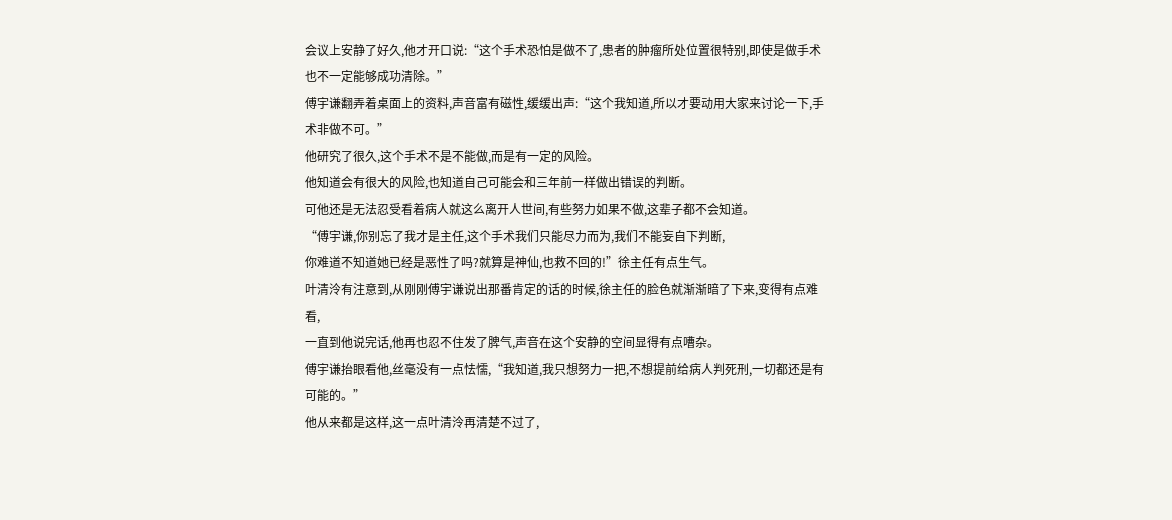会议上安静了好久,他才开口说:“这个手术恐怕是做不了,患者的肿瘤所处位置很特别,即使是做手术也不一定能够成功清除。”
傅宇谦翻弄着桌面上的资料,声音富有磁性,缓缓出声:“这个我知道,所以才要动用大家来讨论一下,手术非做不可。”
他研究了很久,这个手术不是不能做,而是有一定的风险。
他知道会有很大的风险,也知道自己可能会和三年前一样做出错误的判断。
可他还是无法忍受看着病人就这么离开人世间,有些努力如果不做,这辈子都不会知道。
“傅宇谦,你别忘了我才是主任,这个手术我们只能尽力而为,我们不能妄自下判断,
你难道不知道她已经是恶性了吗?就算是神仙,也救不回的!”徐主任有点生气。
叶清泠有注意到,从刚刚傅宇谦说出那番肯定的话的时候,徐主任的脸色就渐渐暗了下来,变得有点难看,
一直到他说完话,他再也忍不住发了脾气,声音在这个安静的空间显得有点嘈杂。
傅宇谦抬眼看他,丝毫没有一点怯懦,“我知道,我只想努力一把,不想提前给病人判死刑,一切都还是有可能的。”
他从来都是这样,这一点叶清泠再清楚不过了,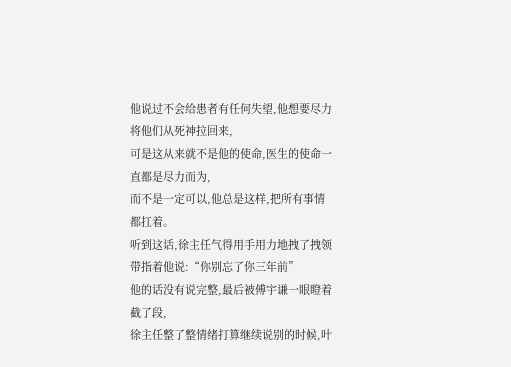他说过不会给患者有任何失望,他想要尽力将他们从死神拉回来,
可是这从来就不是他的使命,医生的使命一直都是尽力而为,
而不是一定可以,他总是这样,把所有事情都扛着。
听到这话,徐主任气得用手用力地拽了拽领带指着他说:“你别忘了你三年前”
他的话没有说完整,最后被傅宇谦一眼瞪着截了段,
徐主任整了整情绪打算继续说别的时候,叶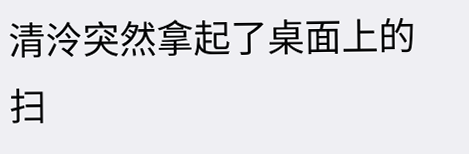清泠突然拿起了桌面上的扫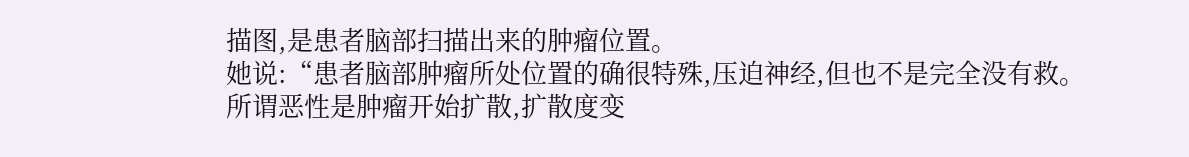描图,是患者脑部扫描出来的肿瘤位置。
她说:“患者脑部肿瘤所处位置的确很特殊,压迫神经,但也不是完全没有救。
所谓恶性是肿瘤开始扩散,扩散度变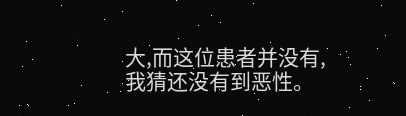大,而这位患者并没有,我猜还没有到恶性。